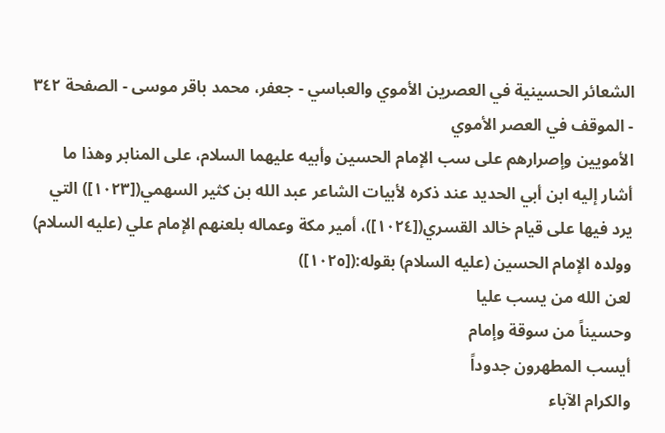الشعائر الحسينية في العصرين الأموي والعباسي - جعفر، محمد باقر موسى - الصفحة ٣٤٢ - الموقف في العصر الأموي
الأمويين وإصرارهم على سب الإمام الحسين وأبيه عليهما السلام، على المنابر وهذا ما أشار إليه ابن أبي الحديد عند ذكره لأبيات الشاعر عبد الله بن كثير السهمي([١٠٢٣]) التي يرد فيها على قيام خالد القسري([١٠٢٤])، أمير مكة وعماله بلعنهم الإمام علي (عليه السلام) وولده الإمام الحسين (عليه السلام) بقوله:([١٠٢٥])
لعن الله من يسب عليا
وحسيناً من سوقة وإمام
أيسب المطهرون جدوداً
والكرام الآباء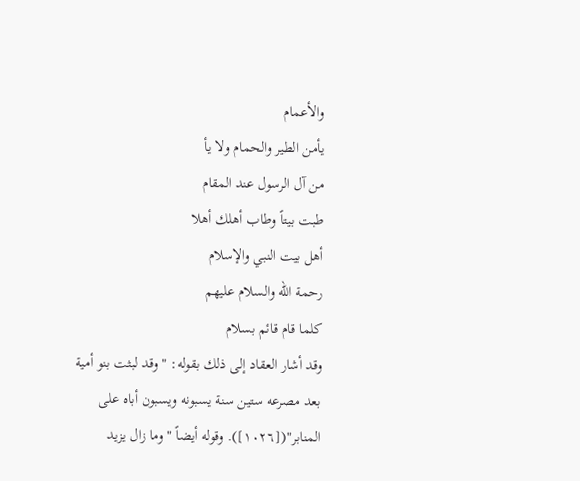والأعمام
يأمن الطير والحمام ولا يأ
من آل الرسول عند المقام
طبت بيتاً وطاب أهلك أهلا
أهل بيت النبي والإسلام
رحمة الله والسلام عليهم
كلما قام قائم بسلام
وقد أشار العقاد إلى ذلك بقوله: " وقد لبثت بنو أمية بعد مصرعه ستين سنة يسبونه ويسبون أباه على المنابر"([١٠٢٦]). وقوله أيضاً " وما زال يزيد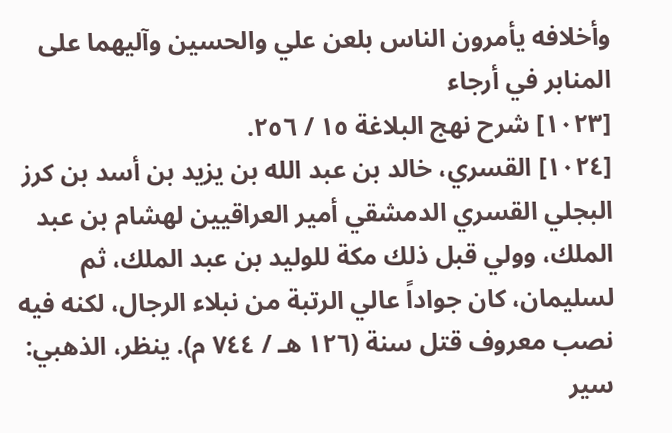وأخلافه يأمرون الناس بلعن علي والحسين وآليهما على المنابر في أرجاء
[١٠٢٣] شرح نهج البلاغة ١٥ / ٢٥٦.
[١٠٢٤] القسري، خالد بن عبد الله بن يزيد بن أسد بن كرز البجلي القسري الدمشقي أمير العراقيين لهشام بن عبد الملك، وولي قبل ذلك مكة للوليد بن عبد الملك، ثم لسليمان، كان جواداً عالي الرتبة من نبلاء الرجال، لكنه فيه نصب معروف قتل سنة (١٢٦ هـ / ٧٤٤ م). ينظر، الذهبي: سير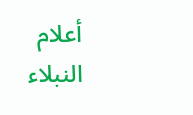أعلام النبلاء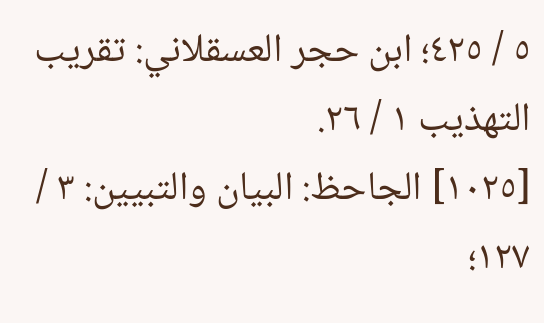٥ / ٤٢٥؛ ابن حجر العسقلاني: تقريب التهذيب ١ / ٢٦.
[١٠٢٥] الجاحظ: البيان والتبيين: ٣ / ١٢٧؛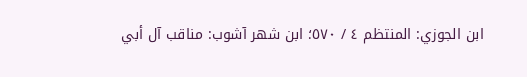ابن الجوزي: المنتظم ٤ / ٥٧٠؛ ابن شهر آشوب: مناقب آل أبي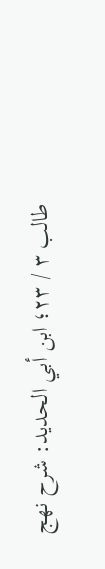طالب ٣ / ٢٣؛ ابن أبي الحديد: شرح نهج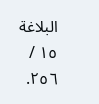البلاغة ١٥ / ٢٥٦.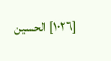[١٠٢٦] الحسين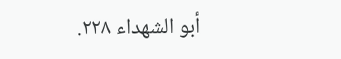أبو الشهداء ٢٢٨.